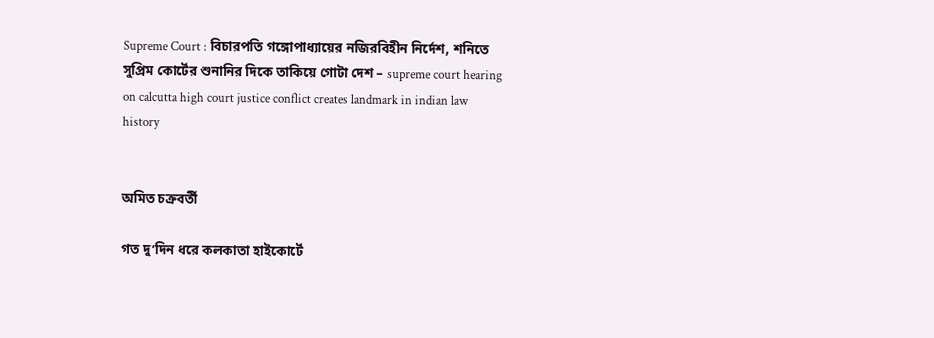Supreme Court : বিচারপতি গঙ্গোপাধ্যায়ের নজিরবিহীন নির্দেশ, শনিতে সুপ্রিম কোর্টের শুনানির দিকে তাকিয়ে গোটা দেশ – supreme court hearing on calcutta high court justice conflict creates landmark in indian law history


অমিত চক্রবর্তী

গত দু’দিন ধরে কলকাতা হাইকোর্টে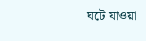ঘটে যাওয়া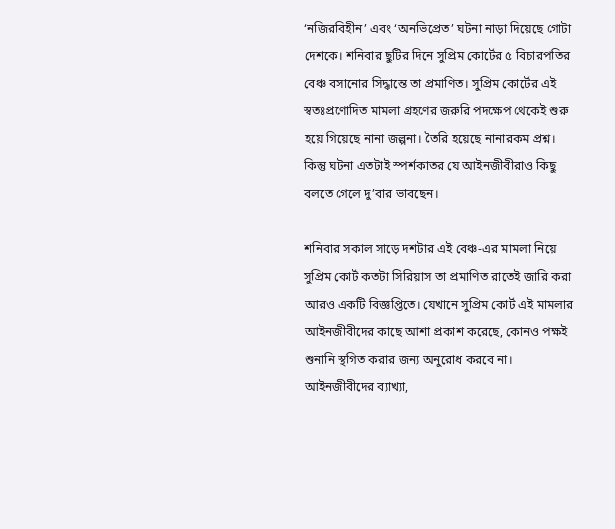‘নজিরবিহীন’ এবং ‘অনভিপ্রেত’ ঘটনা নাড়া দিয়েছে গোটা দেশকে। শনিবার ছুটির দিনে সুপ্রিম কোর্টের ৫ বিচারপতির বেঞ্চ বসানোর সিদ্ধান্তে তা প্রমাণিত। সুপ্রিম কোর্টের এই স্বতঃপ্রণোদিত মামলা গ্রহণের জরুরি পদক্ষেপ থেকেই শুরু হয়ে গিয়েছে নানা জল্পনা। তৈরি হয়েছে নানারকম প্রশ্ন। কিন্তু ঘটনা এতটাই স্পর্শকাতর যে আইনজীবীরাও কিছু বলতে গেলে দু’বার ভাবছেন।

শনিবার সকাল সাড়ে দশটার এই বেঞ্চ-এর মামলা নিয়ে সুপ্রিম কোর্ট কতটা সিরিয়াস তা প্রমাণিত রাতেই জারি করা আরও একটি বিজ্ঞপ্তিতে। যেখানে সুপ্রিম কোর্ট এই মামলার আইনজীবীদের কাছে আশা প্রকাশ করেছে, কোনও পক্ষই শুনানি স্থগিত করার জন্য অনুরোধ করবে না। আইনজীবীদের ব্যাখ্যা,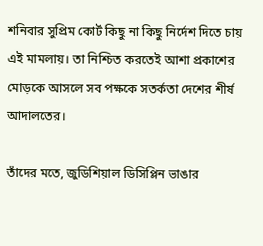শনিবার সুপ্রিম কোর্ট কিছু না কিছু নির্দেশ দিতে চায় এই মামলায়। তা নিশ্চিত করতেই আশা প্রকাশের মোড়কে আসলে সব পক্ষকে সতর্কতা দেশের শীর্ষ আদালতের।

তাঁদের মতে, জুডিশিয়াল ডিসিপ্লিন ভাঙার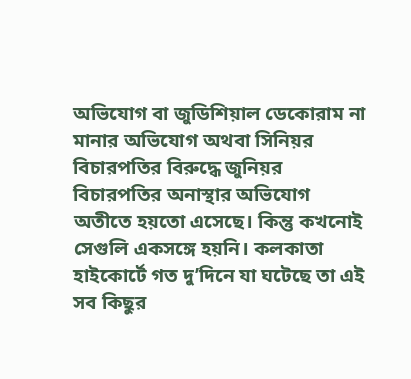অভিযোগ বা জুডিশিয়াল ডেকোরাম না মানার অভিযোগ অথবা সিনিয়র বিচারপতির বিরুদ্ধে জুনিয়র বিচারপতির অনাস্থার অভিযোগ অতীতে হয়তো এসেছে। কিন্তু কখনোই সেগুলি একসঙ্গে হয়নি। কলকাতা হাইকোর্টে গত দু’দিনে যা ঘটেছে তা এই সব কিছুর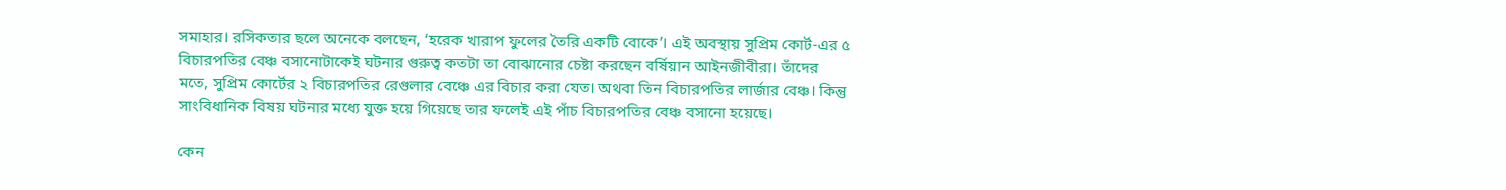সমাহার। রসিকতার ছলে অনেকে বলছেন, ‘হরেক খারাপ ফুলের তৈরি একটি বোকে’। এই অবস্থায় সুপ্রিম কোর্ট-এর ৫ বিচারপতির বেঞ্চ বসানোটাকেই ঘটনার গুরুত্ব কতটা তা বোঝানোর চেষ্টা করছেন বর্ষিয়ান আইনজীবীরা। তাঁদের মতে, সুপ্রিম কোর্টের ২ বিচারপতির রেগুলার বেঞ্চে এর বিচার করা যেত। অথবা তিন বিচারপতির লার্জার বেঞ্চ। কিন্তু সাংবিধানিক বিষয় ঘটনার মধ্যে যুক্ত হয়ে গিয়েছে তার ফলেই এই পাঁচ বিচারপতির বেঞ্চ বসানো হয়েছে।

কেন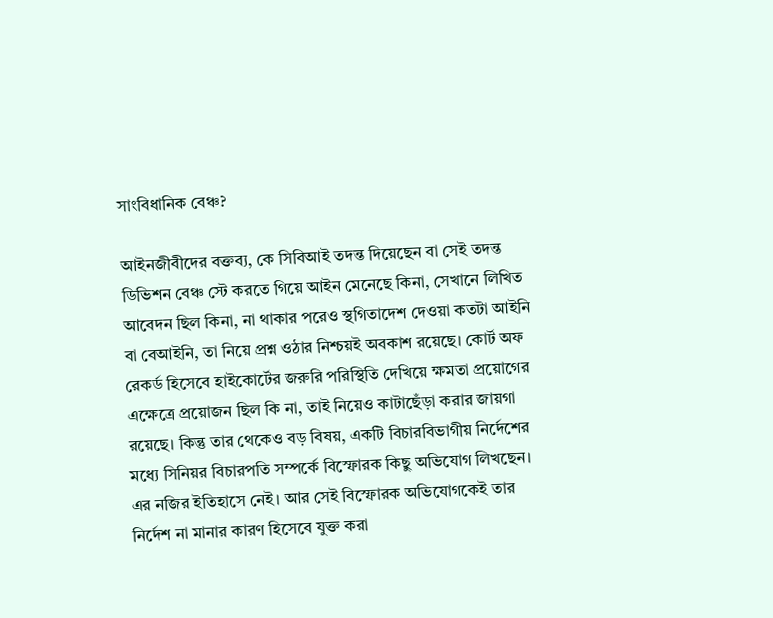সাংবিধানিক বেঞ্চ?

আইনজীবীদের বক্তব্য, কে সিবিআই তদন্ত দিয়েছেন বা সেই তদন্ত ডিভিশন বেঞ্চ স্টে করতে গিয়ে আইন মেনেছে কিনা, সেখানে লিখিত আবেদন ছিল কিনা, না থাকার পরেও স্থগিতাদেশ দেওয়া কতটা আইনি বা বেআইনি, তা নিয়ে প্রশ্ন ওঠার নিশ্চয়ই অবকাশ রয়েছে। কোর্ট অফ রেকর্ড হিসেবে হাইকোর্টের জরুরি পরিস্থিতি দেখিয়ে ক্ষমতা প্রয়োগের এক্ষেত্রে প্রয়োজন ছিল কি না, তাই নিয়েও কাটাছেঁড়া করার জায়গা রয়েছে। কিন্তু তার থেকেও বড় বিষয়, একটি বিচারবিভাগীয় নির্দেশের মধ্যে সিনিয়র বিচারপতি সম্পর্কে বিস্ফোরক কিছু অভিযোগ লিখছেন। এর নজির ইতিহাসে নেই। আর সেই বিস্ফোরক অভিযোগকেই তার নির্দেশ না মানার কারণ হিসেবে যুক্ত করা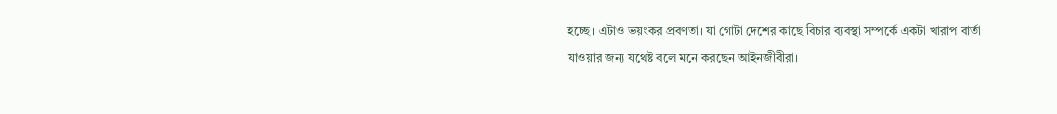হচ্ছে। এটাও ভয়ংকর প্রবণতা। যা গোটা দেশের কাছে বিচার ব্যবস্থা সম্পর্কে একটা খারাপ বার্তা যাওয়ার জন্য যথেষ্ট বলে মনে করছেন আইনজীবীরা।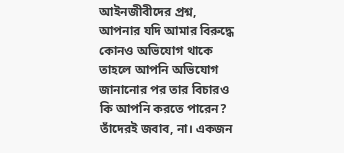আইনজীবীদের প্রশ্ন, আপনার যদি আমার বিরুদ্ধে কোনও অভিযোগ থাকে তাহলে আপনি অভিযোগ জানানোর পর তার বিচারও কি আপনি করতে পারেন? তাঁদেরই জবাব, না। একজন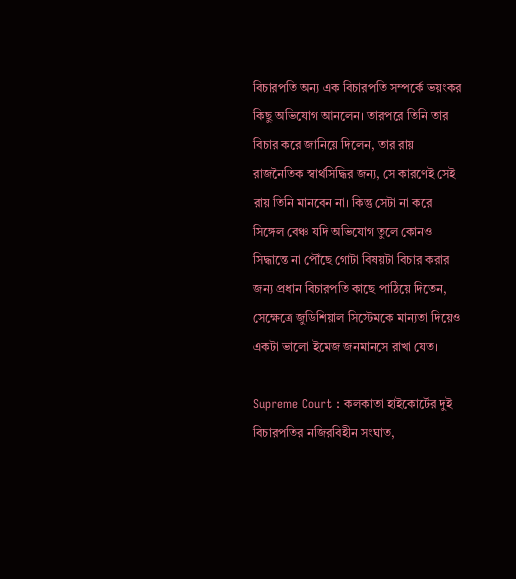বিচারপতি অন্য এক বিচারপতি সম্পর্কে ভয়ংকর কিছু অভিযোগ আনলেন। তারপরে তিনি তার বিচার করে জানিয়ে দিলেন, তার রায় রাজনৈতিক স্বার্থসিদ্ধির জন্য, সে কারণেই সেই রায় তিনি মানবেন না। কিন্তু সেটা না করে সিঙ্গেল বেঞ্চ যদি অভিযোগ তুলে কোনও সিদ্ধান্তে না পৌঁছে গোটা বিষয়টা বিচার করার জন্য প্রধান বিচারপতি কাছে পাঠিয়ে দিতেন, সেক্ষেত্রে জুডিশিয়াল সিস্টেমকে মান্যতা দিয়েও একটা ভালো ইমেজ জনমানসে রাখা যেত।

Supreme Court : কলকাতা হাইকোর্টের দুই বিচারপতির নজিরবিহীন সংঘাত,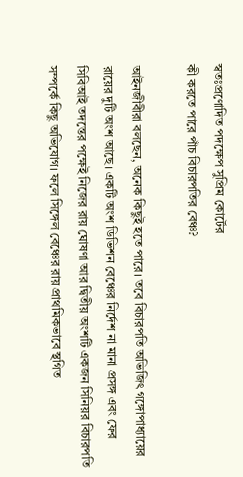স্বতঃপ্রণোদিত পদক্ষেপ সুপ্রিম কোর্টের
কী করতে পারে পাঁচ বিচারপতির বেঞ্চ?

আইনজীবীরা বলছেন, অনেক কিছুই হতে পারে। তবে বিচারপতি অভিজিৎ গঙ্গোপাধ্যায়ের রায়ের দুটি অংশ আছে। একটি অংশ ডিভিশন বেঞ্চের নির্দেশ না মানা প্রসঙ্গ এবং ফের সিবিআই তদন্তের পক্ষেই নিজের রায় ঘোষণা আর দ্বিতীয় অংশটি একজন সিনিয়র বিচারপতি সম্পর্কে কিছু অভিযোগ। ফলে সিঙ্গেল বেঞ্চের রায় প্রাথমিকভাবে স্থগিত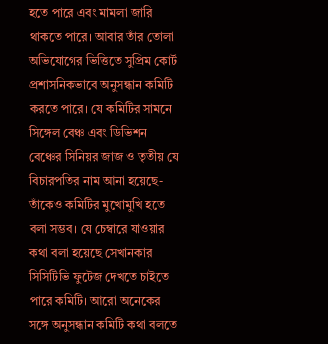হতে পারে এবং মামলা জারি থাকতে পারে। আবার তাঁর তোলা অভিযোগের ভিত্তিতে সুপ্রিম কোর্ট প্রশাসনিকভাবে অনুসন্ধান কমিটি করতে পারে। যে কমিটির সামনে সিঙ্গেল বেঞ্চ এবং ডিভিশন বেঞ্চের সিনিয়র জাজ ও তৃতীয় যে বিচারপতির নাম আনা হয়েছে- তাঁকেও কমিটির মুখোমুখি হতে বলা সম্ভব। যে চেম্বারে যাওয়ার কথা বলা হয়েছে সেখানকার সিসিটিভি ফুটেজ দেখতে চাইতে পারে কমিটি। আরো অনেকের সঙ্গে অনুসন্ধান কমিটি কথা বলতে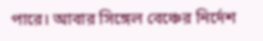পারে। আবার সিঙ্গেল বেঞ্চের নির্দেশ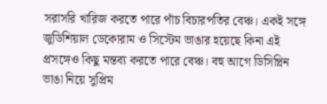সরাসরি খারিজ করতে পারে পাঁচ বিচারপতির বেঞ্চ। একই সঙ্গে জুডিশিয়াল ডেকোরাম ও সিস্টেম ভাঙার হয়েছে কিনা এই প্রসঙ্গেও কিছু মন্তব্য করতে পারে বেঞ্চ। বহু আগে ডিসিপ্লিন ভাঙা নিয়ে সুপ্রিম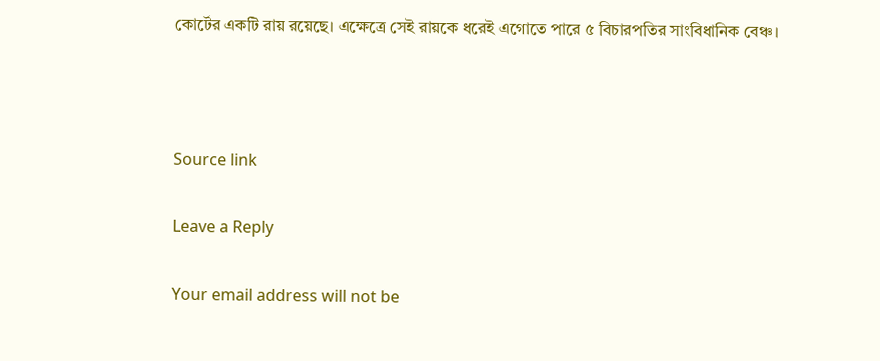কোর্টের একটি রায় রয়েছে। এক্ষেত্রে সেই রায়কে ধরেই এগোতে পারে ৫ বিচারপতির সাংবিধানিক বেঞ্চ।



Source link

Leave a Reply

Your email address will not be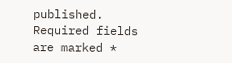published. Required fields are marked *